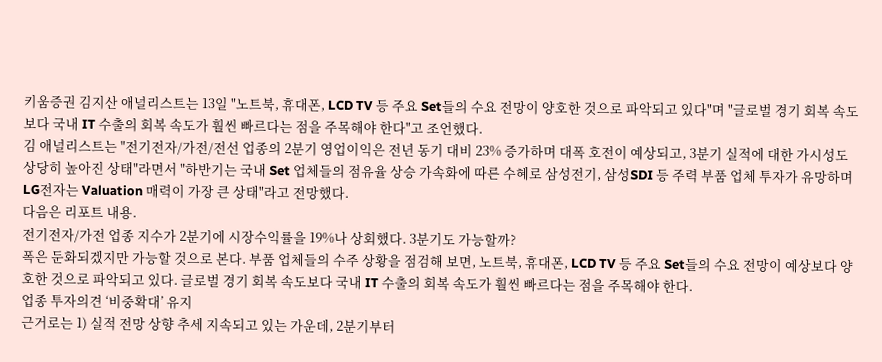키움증권 김지산 애널리스트는 13일 "노트북, 휴대폰, LCD TV 등 주요 Set들의 수요 전망이 양호한 것으로 파악되고 있다"며 "글로벌 경기 회복 속도보다 국내 IT 수출의 회복 속도가 훨씬 빠르다는 점을 주목해야 한다"고 조언했다.
김 애널리스트는 "전기전자/가전/전선 업종의 2분기 영업이익은 전년 동기 대비 23% 증가하며 대폭 호전이 예상되고, 3분기 실적에 대한 가시성도 상당히 높아진 상태"라면서 "하반기는 국내 Set 업체들의 점유율 상승 가속화에 따른 수혜로 삼성전기, 삼성SDI 등 주력 부품 업체 투자가 유망하며 LG전자는 Valuation 매력이 가장 큰 상태"라고 전망했다.
다음은 리포트 내용.
전기전자/가전 업종 지수가 2분기에 시장수익률을 19%나 상회했다. 3분기도 가능할까?
폭은 둔화되겠지만 가능할 것으로 본다. 부품 업체들의 수주 상황을 점검해 보면, 노트북, 휴대폰, LCD TV 등 주요 Set들의 수요 전망이 예상보다 양호한 것으로 파악되고 있다. 글로벌 경기 회복 속도보다 국내 IT 수출의 회복 속도가 훨씬 빠르다는 점을 주목해야 한다.
업종 투자의견 ‘비중확대’ 유지
근거로는 1) 실적 전망 상향 추세 지속되고 있는 가운데, 2분기부터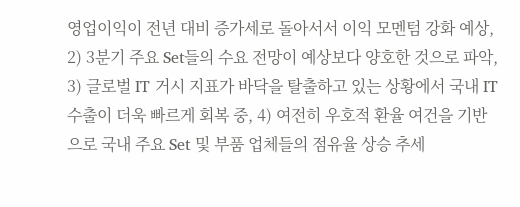영업이익이 전년 대비 증가세로 돌아서서 이익 모멘텀 강화 예상, 2) 3분기 주요 Set들의 수요 전망이 예상보다 양호한 것으로 파악, 3) 글로벌 IT 거시 지표가 바닥을 탈출하고 있는 상황에서 국내 IT 수출이 더욱 빠르게 회복 중, 4) 여전히 우호적 환율 여건을 기반으로 국내 주요 Set 및 부품 업체들의 점유율 상승 추세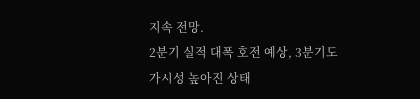지속 전망.
2분기 실적 대폭 호전 예상, 3분기도 가시성 높아진 상태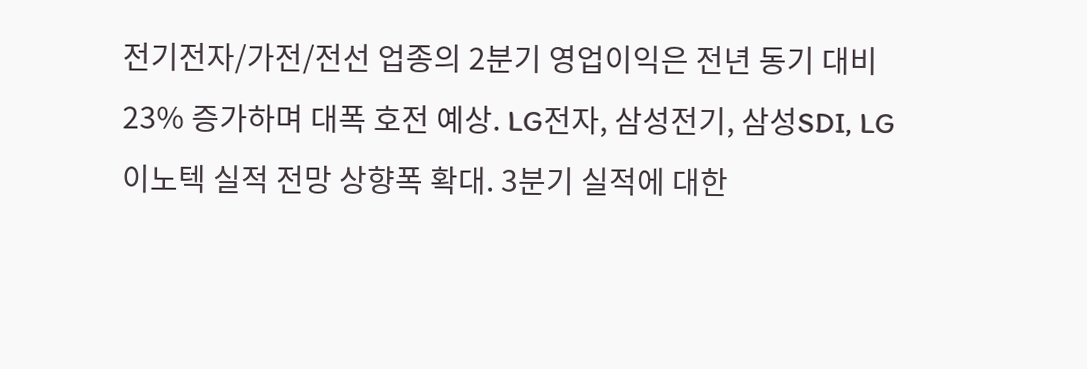전기전자/가전/전선 업종의 2분기 영업이익은 전년 동기 대비 23% 증가하며 대폭 호전 예상. LG전자, 삼성전기, 삼성SDI, LG이노텍 실적 전망 상향폭 확대. 3분기 실적에 대한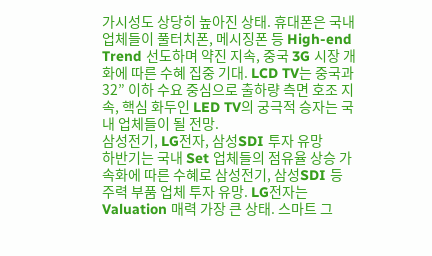가시성도 상당히 높아진 상태. 휴대폰은 국내 업체들이 풀터치폰, 메시징폰 등 High-end Trend 선도하며 약진 지속, 중국 3G 시장 개화에 따른 수혜 집중 기대. LCD TV는 중국과 32” 이하 수요 중심으로 출하량 측면 호조 지속, 핵심 화두인 LED TV의 궁극적 승자는 국내 업체들이 될 전망.
삼성전기, LG전자, 삼성SDI 투자 유망
하반기는 국내 Set 업체들의 점유율 상승 가속화에 따른 수혜로 삼성전기, 삼성SDI 등 주력 부품 업체 투자 유망. LG전자는 Valuation 매력 가장 큰 상태. 스마트 그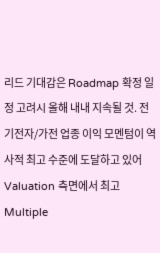리드 기대감은 Roadmap 확정 일정 고려시 올해 내내 지속될 것. 전기전자/가전 업종 이익 모멘텀이 역사적 최고 수준에 도달하고 있어 Valuation 측면에서 최고 Multiple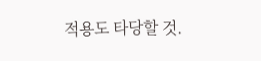적용도 타당할 것.